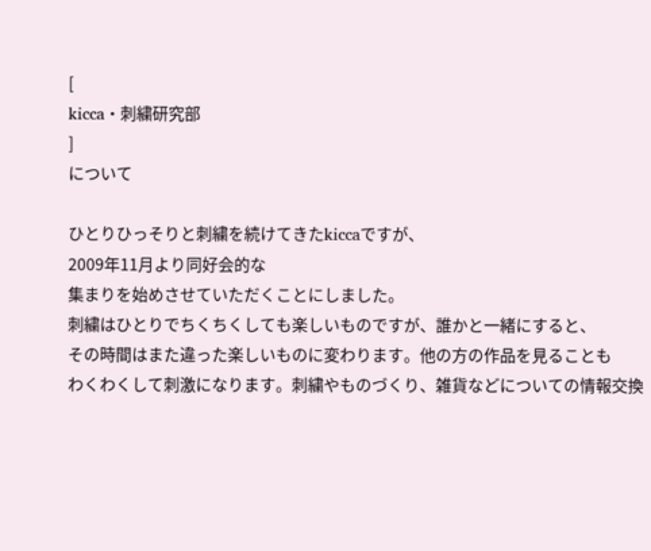[
kicca・刺繍研究部
]
について

ひとりひっそりと刺繍を続けてきたkiccaですが、
2009年11月より同好会的な
集まりを始めさせていただくことにしました。
刺繍はひとりでちくちくしても楽しいものですが、誰かと一緒にすると、
その時間はまた違った楽しいものに変わります。他の方の作品を見ることも
わくわくして刺激になります。刺繍やものづくり、雑貨などについての情報交換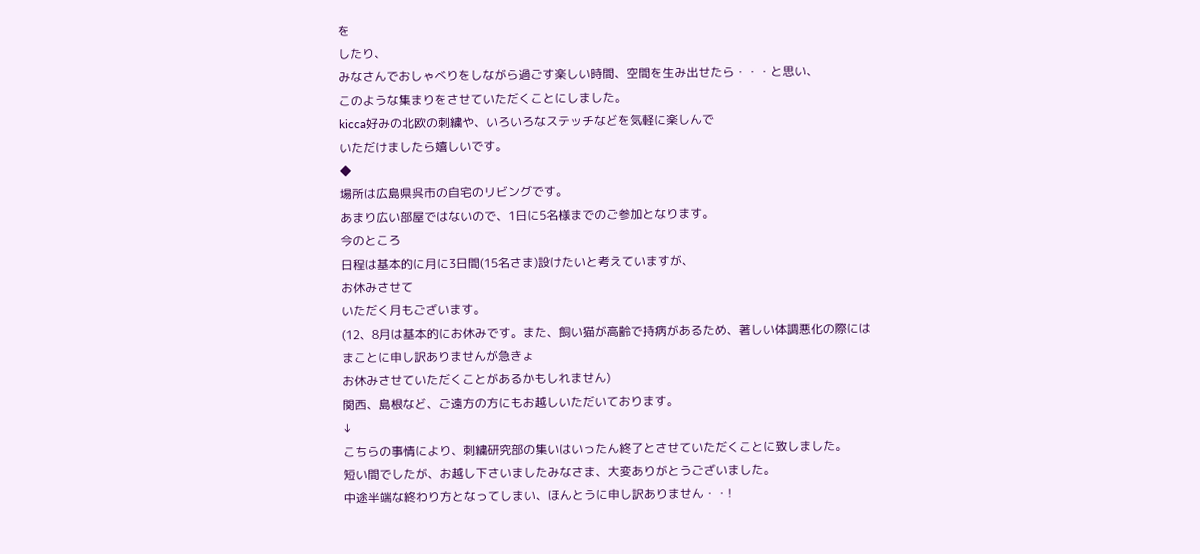を
したり、
みなさんでおしゃべりをしながら過ごす楽しい時間、空間を生み出せたら・・・と思い、
このような集まりをさせていただくことにしました。
kicca好みの北欧の刺繍や、いろいろなステッチなどを気軽に楽しんで
いただけましたら嬉しいです。
◆
場所は広島県呉市の自宅のリビングです。
あまり広い部屋ではないので、1日に5名様までのご参加となります。
今のところ
日程は基本的に月に3日間(15名さま)設けたいと考えていますが、
お休みさせて
いただく月もございます。
(12、8月は基本的にお休みです。また、飼い猫が高齢で持病があるため、著しい体調悪化の際には
まことに申し訳ありませんが急きょ
お休みさせていただくことがあるかもしれません)
関西、島根など、ご遠方の方にもお越しいただいております。
↓
こちらの事情により、刺繍研究部の集いはいったん終了とさせていただくことに致しました。
短い間でしたが、お越し下さいましたみなさま、大変ありがとうございました。
中途半端な終わり方となってしまい、ほんとうに申し訳ありません・・!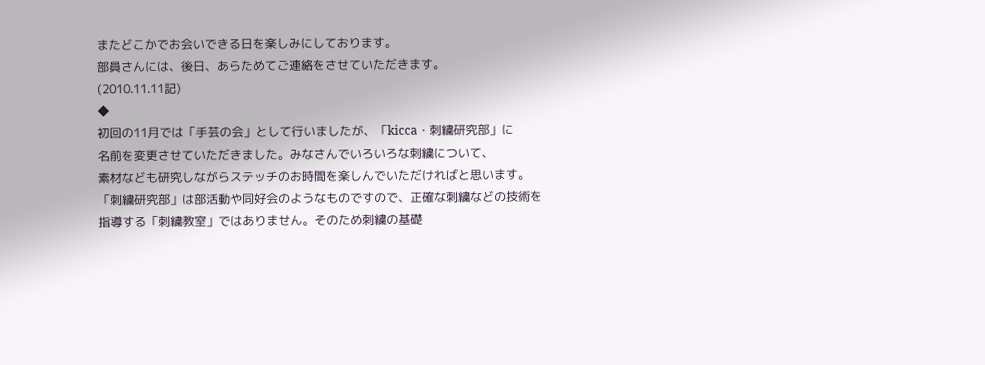またどこかでお会いできる日を楽しみにしております。
部員さんには、後日、あらためてご連絡をさせていただきます。
(2010.11.11記)
◆
初回の11月では「手芸の会」として行いましたが、「kicca・刺繍研究部」に
名前を変更させていただきました。みなさんでいろいろな刺繍について、
素材なども研究しながらステッチのお時間を楽しんでいただければと思います。
「刺繍研究部」は部活動や同好会のようなものですので、正確な刺繍などの技術を
指導する「刺繍教室」ではありません。そのため刺繍の基礎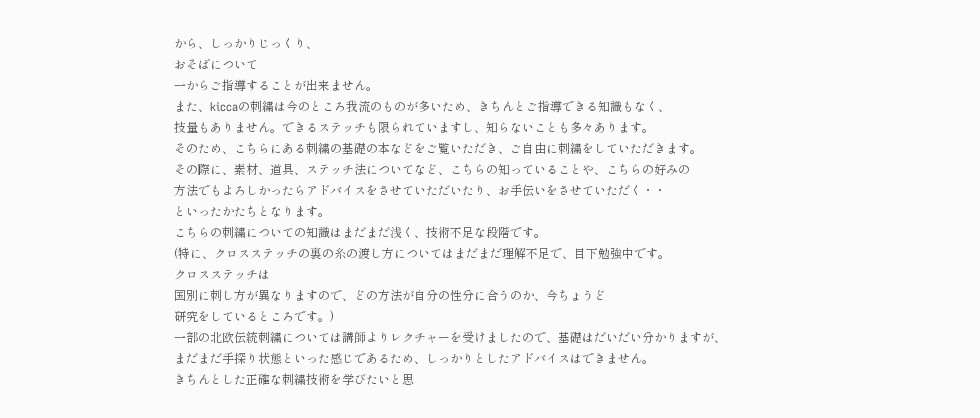から、しっかりじっくり、
おそばについて
一からご指導することが出来ません。
また、kiccaの刺繍は今のところ我流のものが多いため、きちんとご指導できる知識もなく、
技量もありません。できるステッチも限られていますし、知らないことも多々あります。
そのため、こちらにある刺繍の基礎の本などをご覧いただき、ご自由に刺繍をしていただきます。
その際に、素材、道具、ステッチ法についてなど、こちらの知っていることや、こちらの好みの
方法でもよろしかったらアドバイスをさせていただいたり、お手伝いをさせていただく・・
といったかたちとなります。
こちらの刺繍についての知識はまだまだ浅く、技術不足な段階です。
(特に、クロスステッチの裏の糸の渡し方についてはまだまだ理解不足で、目下勉強中です。
クロスステッチは
国別に刺し方が異なりますので、どの方法が自分の性分に合うのか、今ちょうど
研究をしているところです。)
一部の北欧伝統刺繍については講師よりレクチャーを受けましたので、基礎はだいだい分かりますが、
まだまだ手探り状態といった感じであるため、しっかりとしたアドバイスはできません。
きちんとした正確な刺繍技術を学びたいと思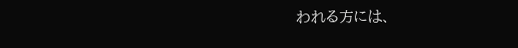われる方には、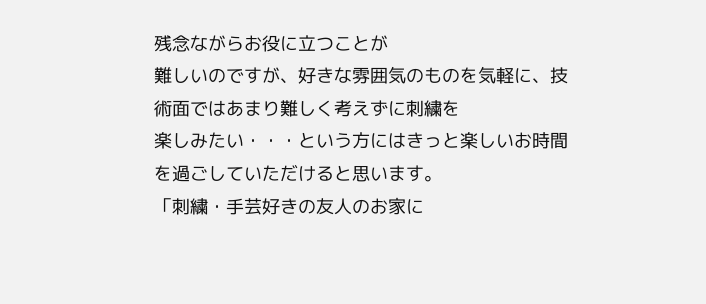残念ながらお役に立つことが
難しいのですが、好きな雰囲気のものを気軽に、技術面ではあまり難しく考えずに刺繍を
楽しみたい・・・という方にはきっと楽しいお時間を過ごしていただけると思います。
「刺繍・手芸好きの友人のお家に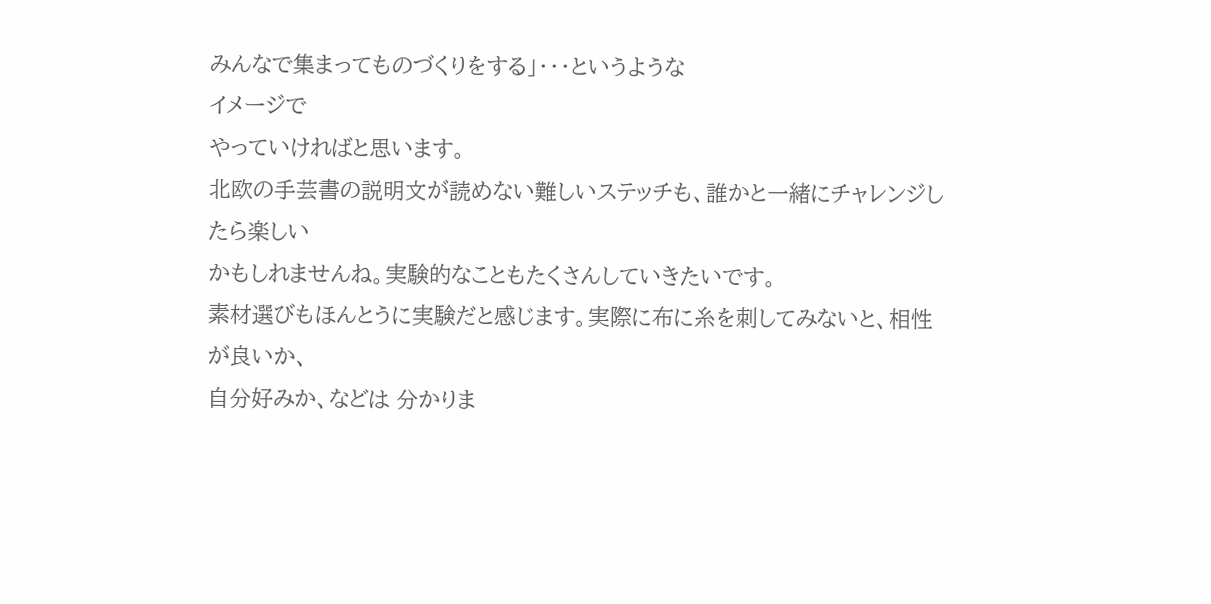みんなで集まってものづくりをする」・・・というような
イメージで
やっていければと思います。
北欧の手芸書の説明文が読めない難しいステッチも、誰かと一緒にチャレンジしたら楽しい
かもしれませんね。実験的なこともたくさんしていきたいです。
素材選びもほんとうに実験だと感じます。実際に布に糸を刺してみないと、相性が良いか、
自分好みか、などは 分かりま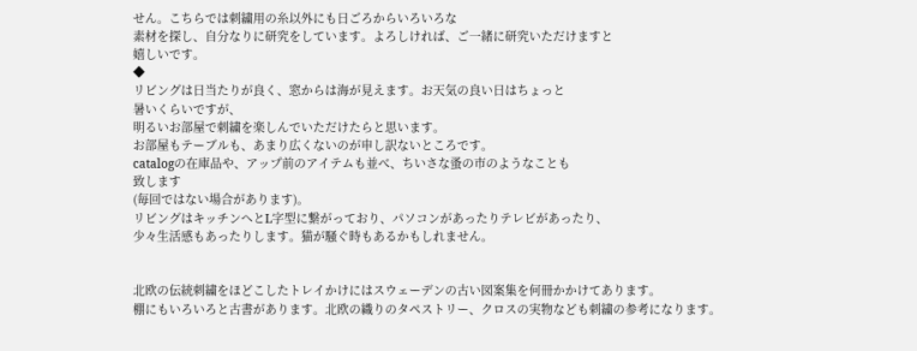せん。こちらでは刺繍用の糸以外にも日ごろからいろいろな
素材を探し、自分なりに研究をしています。よろしければ、ご一緒に研究いただけますと
嬉しいです。
◆
リビングは日当たりが良く、窓からは海が見えます。お天気の良い日はちょっと
暑いくらいですが、
明るいお部屋で刺繍を楽しんでいただけたらと思います。
お部屋もテーブルも、あまり広くないのが申し訳ないところです。
catalogの在庫品や、アップ前のアイテムも並べ、ちいさな蚤の市のようなことも
致します
(毎回ではない場合があります)。
リビングはキッチンへとL字型に繋がっており、パソコンがあったりテレビがあったり、
少々生活感もあったりします。猫が騒ぐ時もあるかもしれません。


北欧の伝統刺繍をほどこしたトレイかけにはスウェーデンの古い図案集を何冊かかけてあります。
棚にもいろいろと古書があります。北欧の織りのタペストリー、クロスの実物なども刺繍の参考になります。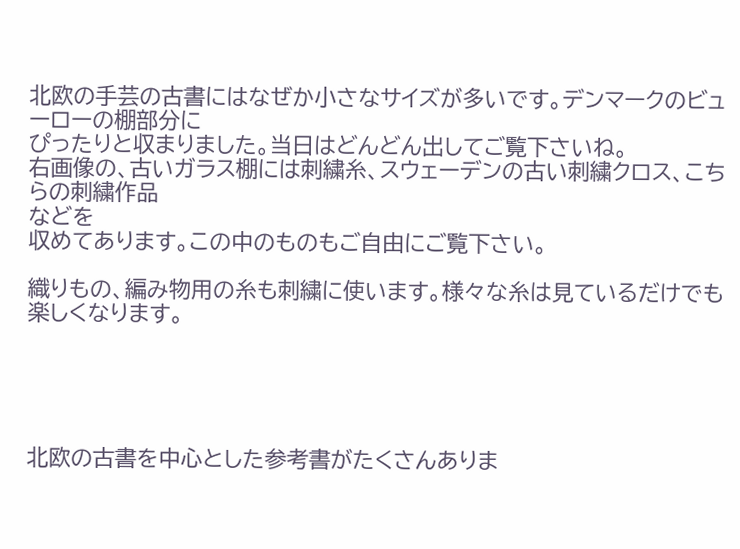北欧の手芸の古書にはなぜか小さなサイズが多いです。デンマークのビューローの棚部分に
ぴったりと収まりました。当日はどんどん出してご覧下さいね。
右画像の、古いガラス棚には刺繍糸、スウェーデンの古い刺繍クロス、こちらの刺繍作品
などを
収めてあります。この中のものもご自由にご覧下さい。

織りもの、編み物用の糸も刺繍に使います。様々な糸は見ているだけでも楽しくなります。





北欧の古書を中心とした参考書がたくさんありま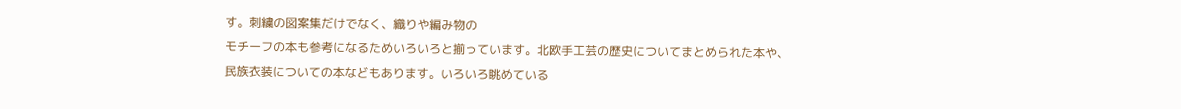す。刺繍の図案集だけでなく、織りや編み物の
モチーフの本も参考になるためいろいろと揃っています。北欧手工芸の歴史についてまとめられた本や、
民族衣装についての本などもあります。いろいろ眺めている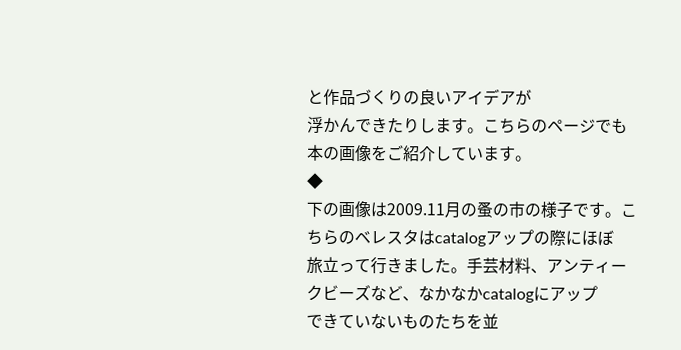と作品づくりの良いアイデアが
浮かんできたりします。こちらのページでも本の画像をご紹介しています。
◆
下の画像は2009.11月の蚤の市の様子です。こちらのベレスタはcatalogアップの際にほぼ
旅立って行きました。手芸材料、アンティークビーズなど、なかなかcatalogにアップ
できていないものたちを並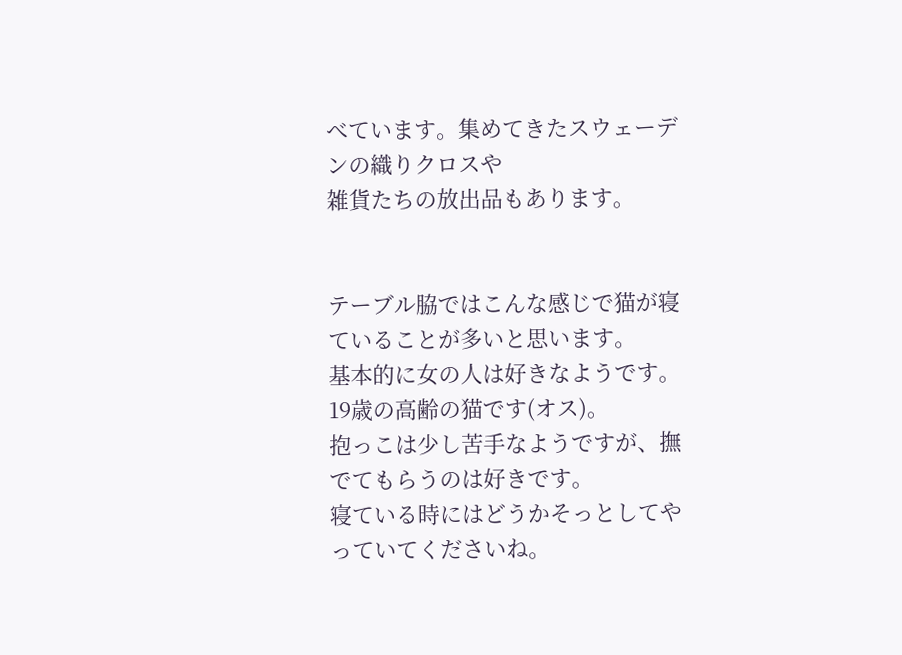べています。集めてきたスウェーデンの織りクロスや
雑貨たちの放出品もあります。


テーブル脇ではこんな感じで猫が寝ていることが多いと思います。
基本的に女の人は好きなようです。19歳の高齢の猫です(オス)。
抱っこは少し苦手なようですが、撫でてもらうのは好きです。
寝ている時にはどうかそっとしてやっていてくださいね。